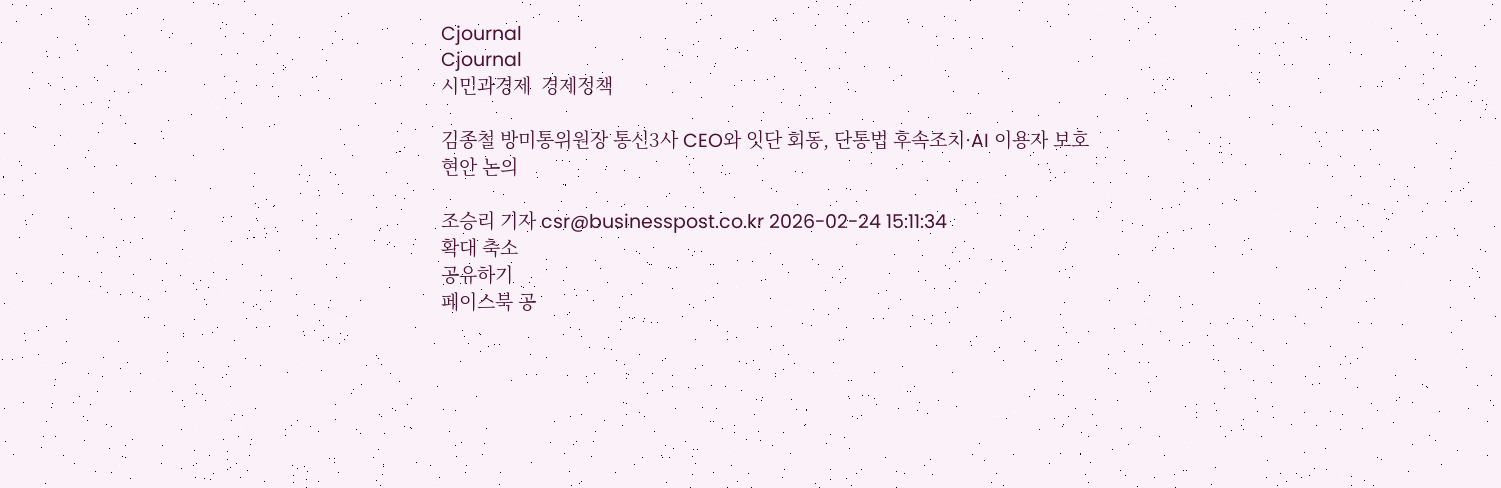Cjournal
Cjournal
시민과경제  경제정책

김종철 방미통위원장 통신3사 CEO와 잇단 회동, 단통법 후속조치·AI 이용자 보호 현안 논의

조승리 기자 csr@businesspost.co.kr 2026-02-24 15:11:34
확대 축소
공유하기
페이스북 공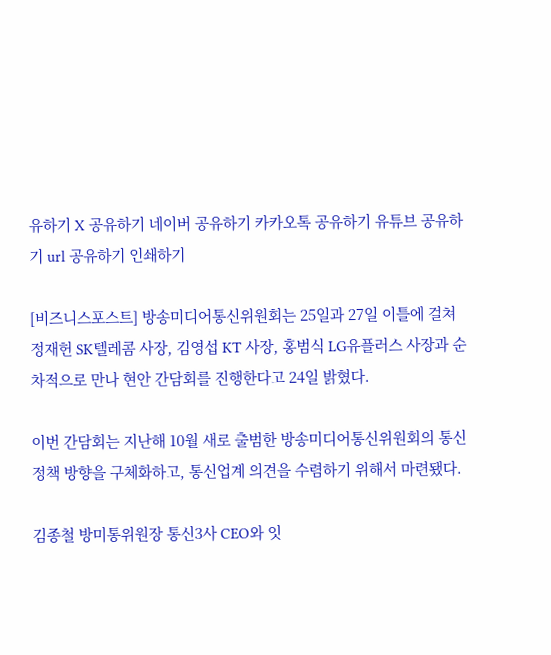유하기 X 공유하기 네이버 공유하기 카카오톡 공유하기 유튜브 공유하기 url 공유하기 인쇄하기

[비즈니스포스트] 방송미디어통신위원회는 25일과 27일 이틀에 걸쳐 정재헌 SK텔레콤 사장, 김영섭 KT 사장, 홍범식 LG유플러스 사장과 순차적으로 만나 현안 간담회를 진행한다고 24일 밝혔다.

이번 간담회는 지난해 10월 새로 출범한 방송미디어통신위원회의 통신 정책 방향을 구체화하고, 통신업계 의견을 수렴하기 위해서 마련됐다.

김종철 방미통위원장 통신3사 CEO와 잇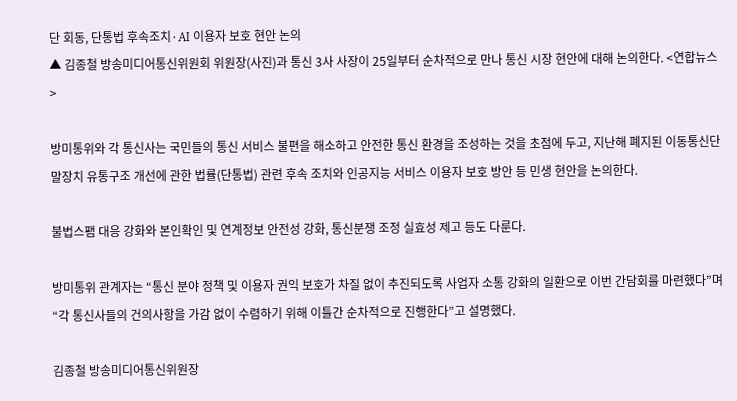단 회동, 단통법 후속조치·AI 이용자 보호 현안 논의
▲ 김종철 방송미디어통신위원회 위원장(사진)과 통신 3사 사장이 25일부터 순차적으로 만나 통신 시장 현안에 대해 논의한다. <연합뉴스>

방미통위와 각 통신사는 국민들의 통신 서비스 불편을 해소하고 안전한 통신 환경을 조성하는 것을 초점에 두고, 지난해 폐지된 이동통신단말장치 유통구조 개선에 관한 법률(단통법) 관련 후속 조치와 인공지능 서비스 이용자 보호 방안 등 민생 현안을 논의한다.

불법스팸 대응 강화와 본인확인 및 연계정보 안전성 강화, 통신분쟁 조정 실효성 제고 등도 다룬다.

방미통위 관계자는 “통신 분야 정책 및 이용자 권익 보호가 차질 없이 추진되도록 사업자 소통 강화의 일환으로 이번 간담회를 마련했다”며 “각 통신사들의 건의사항을 가감 없이 수렴하기 위해 이틀간 순차적으로 진행한다”고 설명했다.

김종철 방송미디어통신위원장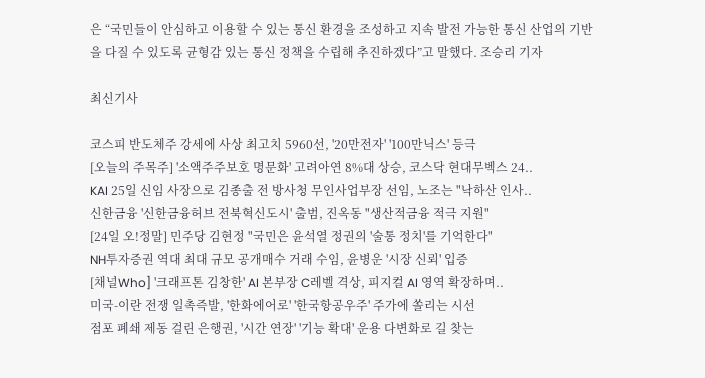은 “국민들이 안심하고 이용할 수 있는 통신 환경을 조성하고 지속 발전 가능한 통신 산업의 기반을 다질 수 있도록 균형감 있는 통신 정책을 수립해 추진하겠다”고 말했다. 조승리 기자

최신기사

코스피 반도체주 강세에 사상 최고치 5960선, '20만전자' '100만닉스' 등극
[오늘의 주목주] '소액주주보호 명문화' 고려아연 8%대 상승, 코스닥 현대무벡스 24..
KAI 25일 신임 사장으로 김종출 전 방사청 무인사업부장 선임, 노조는 "낙하산 인사..
신한금융 '신한금융허브 전북혁신도시' 출범, 진옥동 "생산적금융 적극 지원"
[24일 오!정말] 민주당 김현정 "국민은 윤석열 정권의 '술통 정치'를 기억한다"
NH투자증권 역대 최대 규모 공개매수 거래 수임, 윤병운 '시장 신뢰' 입증
[채널Who] '크래프톤 김창한' AI 본부장 C레벨 격상, 피지컬 AI 영역 확장하며..
미국-이란 전쟁 일촉즉발, '한화에어로' '한국항공우주' 주가에 쏠리는 시선
점포 폐쇄 제동 걸린 은행권, '시간 연장' '기능 확대' 운용 다변화로 길 찾는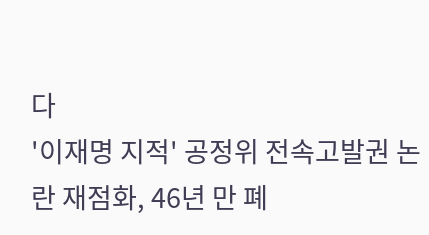다
'이재명 지적' 공정위 전속고발권 논란 재점화, 46년 만 폐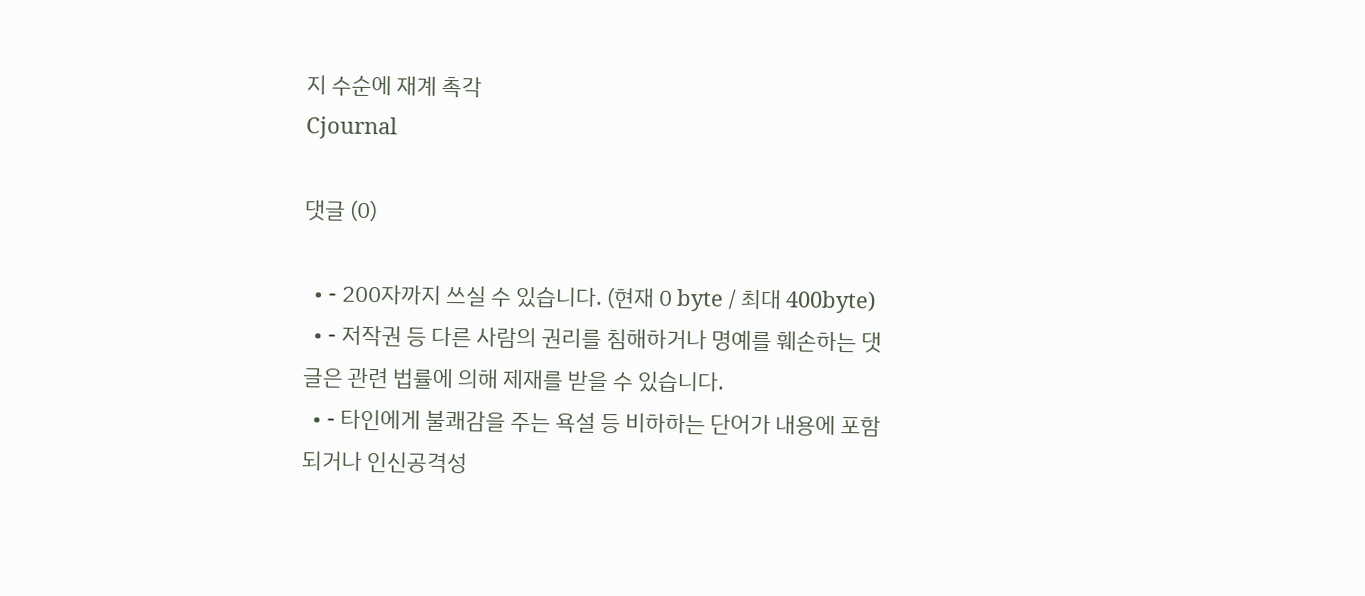지 수순에 재계 촉각
Cjournal

댓글 (0)

  • - 200자까지 쓰실 수 있습니다. (현재 0 byte / 최대 400byte)
  • - 저작권 등 다른 사람의 권리를 침해하거나 명예를 훼손하는 댓글은 관련 법률에 의해 제재를 받을 수 있습니다.
  • - 타인에게 불쾌감을 주는 욕설 등 비하하는 단어가 내용에 포함되거나 인신공격성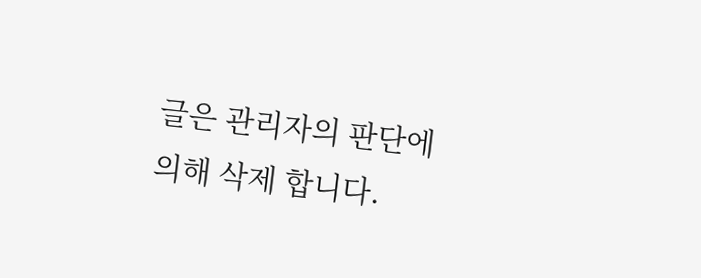글은 관리자의 판단에 의해 삭제 합니다.